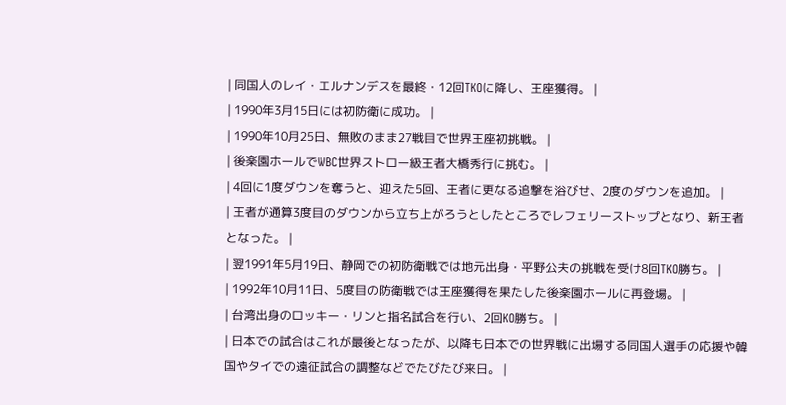| 同国人のレイ・エルナンデスを最終・12回TKOに降し、王座獲得。 |
| 1990年3月15日には初防衛に成功。 |
| 1990年10月25日、無敗のまま27戦目で世界王座初挑戦。 |
| 後楽園ホールでWBC世界ストロー級王者大橋秀行に挑む。 |
| 4回に1度ダウンを奪うと、迎えた5回、王者に更なる追撃を浴びせ、2度のダウンを追加。 |
| 王者が通算3度目のダウンから立ち上がろうとしたところでレフェリーストップとなり、新王者となった。 |
| 翌1991年5月19日、静岡での初防衛戦では地元出身・平野公夫の挑戦を受け8回TKO勝ち。 |
| 1992年10月11日、5度目の防衛戦では王座獲得を果たした後楽園ホールに再登場。 |
| 台湾出身のロッキー・リンと指名試合を行い、2回KO勝ち。 |
| 日本での試合はこれが最後となったが、以降も日本での世界戦に出場する同国人選手の応援や韓国やタイでの遠征試合の調整などでたびたび来日。 |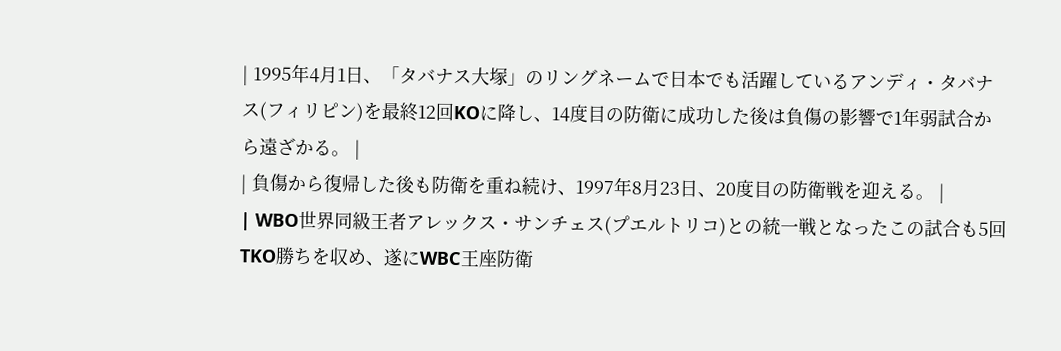| 1995年4月1日、「タバナス大塚」のリングネームで日本でも活躍しているアンディ・タバナス(フィリピン)を最終12回KOに降し、14度目の防衛に成功した後は負傷の影響で1年弱試合から遠ざかる。 |
| 負傷から復帰した後も防衛を重ね続け、1997年8月23日、20度目の防衛戦を迎える。 |
| WBO世界同級王者アレックス・サンチェス(プエルトリコ)との統一戦となったこの試合も5回TKO勝ちを収め、遂にWBC王座防衛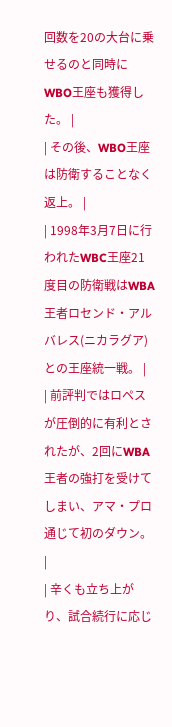回数を20の大台に乗せるのと同時にWBO王座も獲得した。 |
| その後、WBO王座は防衛することなく返上。 |
| 1998年3月7日に行われたWBC王座21度目の防衛戦はWBA王者ロセンド・アルバレス(ニカラグア)との王座統一戦。 |
| 前評判ではロペスが圧倒的に有利とされたが、2回にWBA王者の強打を受けてしまい、アマ・プロ通じて初のダウン。 |
| 辛くも立ち上がり、試合続行に応じ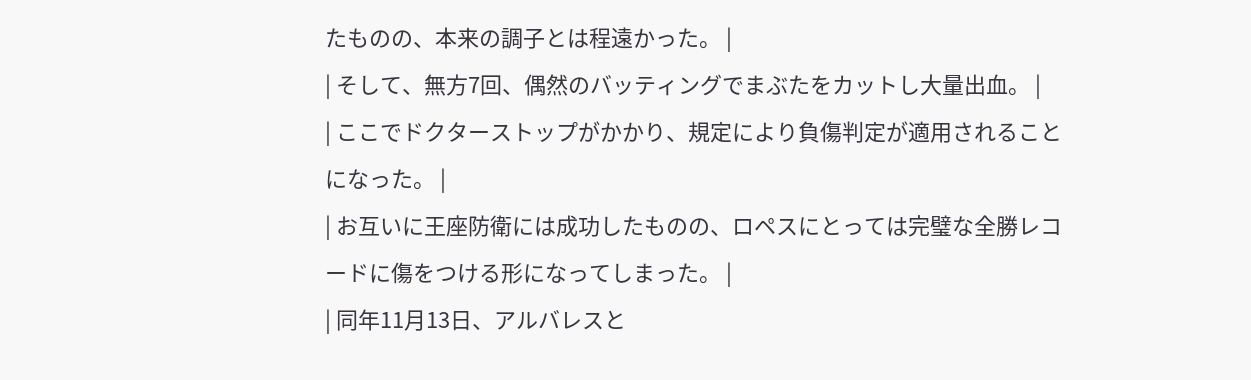たものの、本来の調子とは程遠かった。 |
| そして、無方7回、偶然のバッティングでまぶたをカットし大量出血。 |
| ここでドクターストップがかかり、規定により負傷判定が適用されることになった。 |
| お互いに王座防衛には成功したものの、ロペスにとっては完璧な全勝レコードに傷をつける形になってしまった。 |
| 同年11月13日、アルバレスと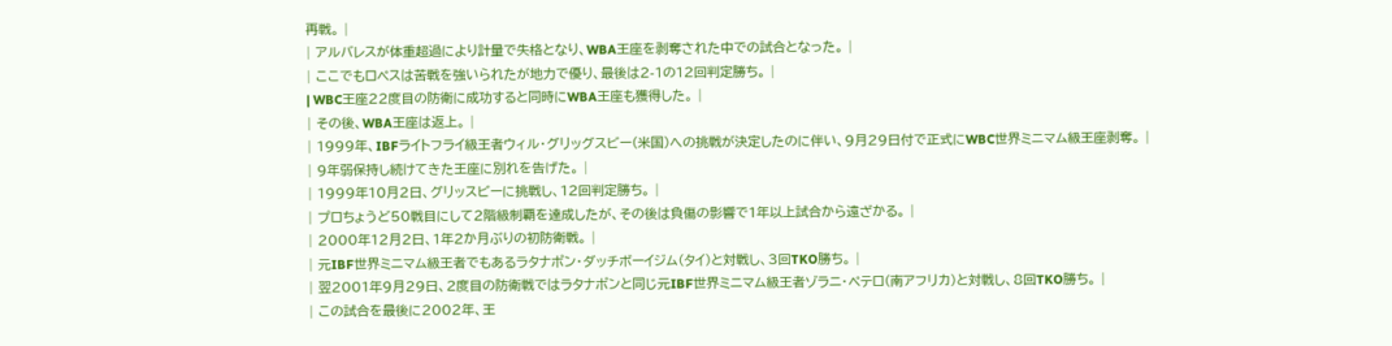再戦。 |
| アルバレスが体重超過により計量で失格となり、WBA王座を剥奪された中での試合となった。 |
| ここでもロペスは苦戦を強いられたが地力で優り、最後は2-1の12回判定勝ち。 |
| WBC王座22度目の防衛に成功すると同時にWBA王座も獲得した。 |
| その後、WBA王座は返上。 |
| 1999年、IBFライトフライ級王者ウィル・グリッグスビー(米国)への挑戦が決定したのに伴い、9月29日付で正式にWBC世界ミニマム級王座剥奪。 |
| 9年弱保持し続けてきた王座に別れを告げた。 |
| 1999年10月2日、グリッスビーに挑戦し、12回判定勝ち。 |
| プロちょうど50戦目にして2階級制覇を達成したが、その後は負傷の影響で1年以上試合から遠ざかる。 |
| 2000年12月2日、1年2か月ぶりの初防衛戦。 |
| 元IBF世界ミニマム級王者でもあるラタナポン・ダッチボーイジム(タイ)と対戦し、3回TKO勝ち。 |
| 翌2001年9月29日、2度目の防衛戦ではラタナポンと同じ元IBF世界ミニマム級王者ゾラニ・ペテロ(南アフリカ)と対戦し、8回TKO勝ち。 |
| この試合を最後に2002年、王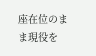座在位のまま現役を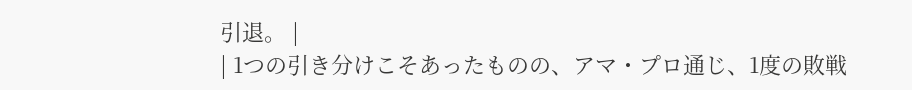引退。 |
| 1つの引き分けこそあったものの、アマ・プロ通じ、1度の敗戦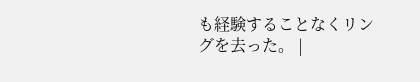も経験することなくリングを去った。 |